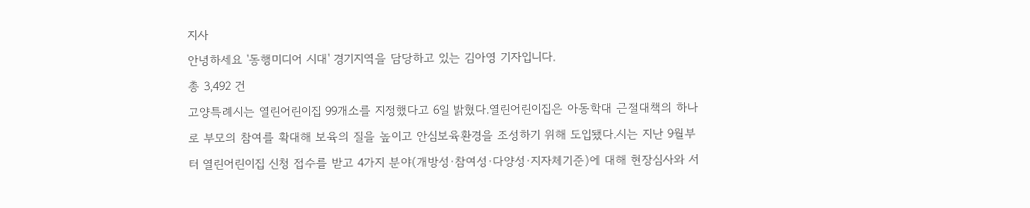지사
안녕하세요 '동행미디어 시대' 경기지역을 담당하고 있는 김아영 기자입니다.
총 3,492 건
고양특례시는 열린어린이집 99개소를 지정했다고 6일 밝혔다.열린어린이집은 아동학대 근절대책의 하나로 부모의 참여를 확대해 보육의 질을 높이고 안심보육환경을 조성하기 위해 도입됐다.시는 지난 9월부터 열린어린이집 신청 접수를 받고 4가지 분야(개방성·참여성·다양성·지자체기준)에 대해 현장심사와 서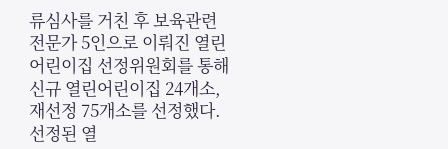류심사를 거친 후 보육관련 전문가 5인으로 이뤄진 열린어린이집 선정위원회를 통해 신규 열린어린이집 24개소, 재선정 75개소를 선정했다.선정된 열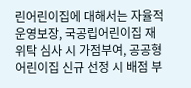린어린이집에 대해서는 자율적 운영보장, 국공립어린이집 재위탁 심사 시 가점부여, 공공형 어린이집 신규 선정 시 배점 부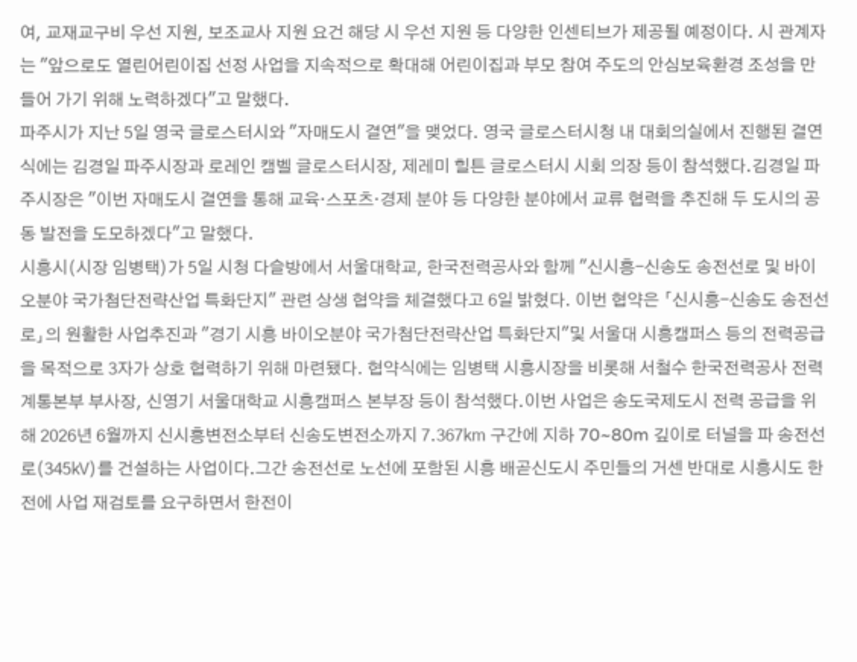여, 교재교구비 우선 지원, 보조교사 지원 요건 해당 시 우선 지원 등 다양한 인센티브가 제공될 예정이다. 시 관계자는 "앞으로도 열린어린이집 선정 사업을 지속적으로 확대해 어린이집과 부모 참여 주도의 안심보육환경 조성을 만들어 가기 위해 노력하겠다"고 말했다.
파주시가 지난 5일 영국 글로스터시와 "자매도시 결연"을 맺었다. 영국 글로스터시청 내 대회의실에서 진행된 결연식에는 김경일 파주시장과 로레인 캠벨 글로스터시장, 제레미 힐튼 글로스터시 시회 의장 등이 참석했다.김경일 파주시장은 "이번 자매도시 결연을 통해 교육·스포츠·경제 분야 등 다양한 분야에서 교류 협력을 추진해 두 도시의 공동 발전을 도모하겠다"고 말했다.
시흥시(시장 임병택)가 5일 시청 다슬방에서 서울대학교, 한국전력공사와 함께 "신시흥-신송도 송전선로 및 바이오분야 국가첨단전략산업 특화단지" 관련 상생 협약을 체결했다고 6일 밝혔다. 이번 협약은 「신시흥-신송도 송전선로」의 원활한 사업추진과 "경기 시흥 바이오분야 국가첨단전략산업 특화단지"및 서울대 시흥캠퍼스 등의 전력공급을 목적으로 3자가 상호 협력하기 위해 마련됐다. 협약식에는 임병택 시흥시장을 비롯해 서철수 한국전력공사 전력계통본부 부사장, 신영기 서울대학교 시흥캠퍼스 본부장 등이 참석했다.이번 사업은 송도국제도시 전력 공급을 위해 2026년 6월까지 신시흥변전소부터 신송도변전소까지 7.367㎞ 구간에 지하 70~80m 깊이로 터널을 파 송전선로(345㎸)를 건설하는 사업이다.그간 송전선로 노선에 포함된 시흥 배곧신도시 주민들의 거센 반대로 시흥시도 한전에 사업 재검토를 요구하면서 한전이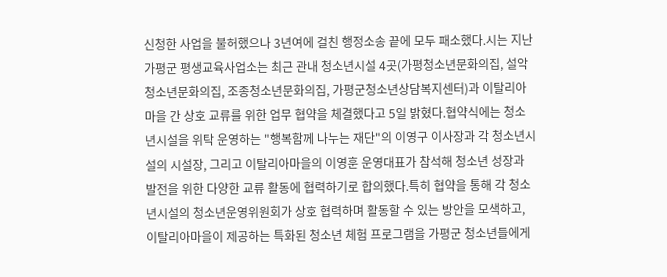신청한 사업을 불허했으나 3년여에 걸친 행정소송 끝에 모두 패소했다.시는 지난
가평군 평생교육사업소는 최근 관내 청소년시설 4곳(가평청소년문화의집, 설악청소년문화의집, 조종청소년문화의집, 가평군청소년상담복지센터)과 이탈리아마을 간 상호 교류를 위한 업무 협약을 체결했다고 5일 밝혔다.협약식에는 청소년시설을 위탁 운영하는 "행복함께 나누는 재단"의 이영구 이사장과 각 청소년시설의 시설장, 그리고 이탈리아마을의 이영훈 운영대표가 참석해 청소년 성장과 발전을 위한 다양한 교류 활동에 협력하기로 합의했다.특히 협약을 통해 각 청소년시설의 청소년운영위원회가 상호 협력하며 활동할 수 있는 방안을 모색하고, 이탈리아마을이 제공하는 특화된 청소년 체험 프로그램을 가평군 청소년들에게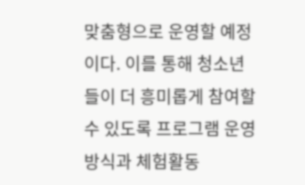맞춤형으로 운영할 예정이다. 이를 통해 청소년들이 더 흥미롭게 참여할 수 있도록 프로그램 운영 방식과 체험활동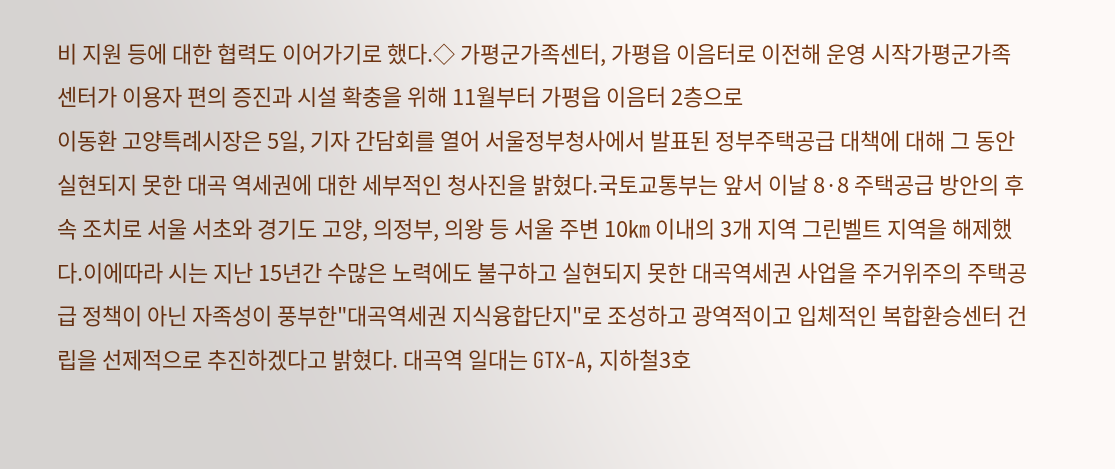비 지원 등에 대한 협력도 이어가기로 했다.◇ 가평군가족센터, 가평읍 이음터로 이전해 운영 시작가평군가족센터가 이용자 편의 증진과 시설 확충을 위해 11월부터 가평읍 이음터 2층으로
이동환 고양특례시장은 5일, 기자 간담회를 열어 서울정부청사에서 발표된 정부주택공급 대책에 대해 그 동안 실현되지 못한 대곡 역세권에 대한 세부적인 청사진을 밝혔다.국토교통부는 앞서 이날 8·8 주택공급 방안의 후속 조치로 서울 서초와 경기도 고양, 의정부, 의왕 등 서울 주변 10㎞ 이내의 3개 지역 그린벨트 지역을 해제했다.이에따라 시는 지난 15년간 수많은 노력에도 불구하고 실현되지 못한 대곡역세권 사업을 주거위주의 주택공급 정책이 아닌 자족성이 풍부한"대곡역세권 지식융합단지"로 조성하고 광역적이고 입체적인 복합환승센터 건립을 선제적으로 추진하겠다고 밝혔다. 대곡역 일대는 GTX-A, 지하철3호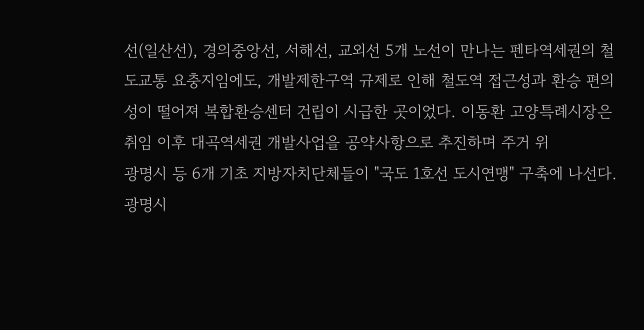선(일산선), 경의중앙선, 서해선, 교외선 5개 노선이 만나는 펜타역세권의 철도교통 요충지임에도, 개발제한구역 규제로 인해 철도역 접근성과 환승 편의성이 떨어져 복합환승센터 건립이 시급한 곳이었다. 이동환 고양특례시장은 취임 이후 대곡역세권 개발사업을 공약사항으로 추진하며 주거 위
광명시 등 6개 기초 지방자치단체들이 "국도 1호선 도시연맹" 구축에 나선다.광명시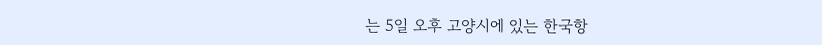는 5일 오후 고양시에 있는 한국항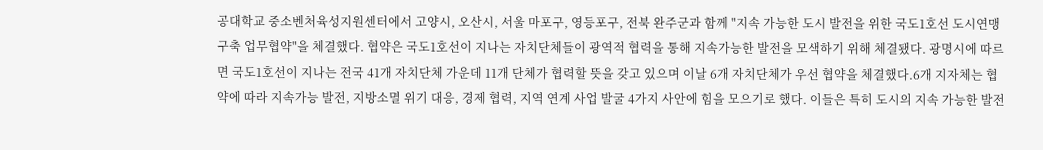공대학교 중소벤처육성지원센터에서 고양시, 오산시, 서울 마포구, 영등포구, 전북 완주군과 함께 "지속 가능한 도시 발전을 위한 국도1호선 도시연맹 구축 업무협약"을 체결했다. 협약은 국도1호선이 지나는 자치단체들이 광역적 협력을 통해 지속가능한 발전을 모색하기 위해 체결됐다. 광명시에 따르면 국도1호선이 지나는 전국 41개 자치단체 가운데 11개 단체가 협력할 뜻을 갖고 있으며 이날 6개 자치단체가 우선 협약을 체결했다.6개 지자체는 협약에 따라 지속가능 발전, 지방소멸 위기 대응, 경제 협력, 지역 연계 사업 발굴 4가지 사안에 힘을 모으기로 했다. 이들은 특히 도시의 지속 가능한 발전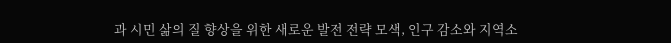과 시민 삶의 질 향상을 위한 새로운 발전 전략 모색, 인구 감소와 지역소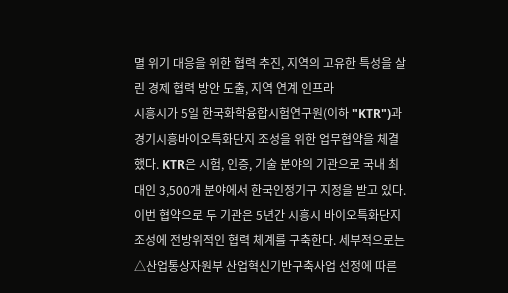멸 위기 대응을 위한 협력 추진, 지역의 고유한 특성을 살린 경제 협력 방안 도출, 지역 연계 인프라
시흥시가 5일 한국화학융합시험연구원(이하 "KTR")과 경기시흥바이오특화단지 조성을 위한 업무협약을 체결했다. KTR은 시험, 인증, 기술 분야의 기관으로 국내 최대인 3,500개 분야에서 한국인정기구 지정을 받고 있다. 이번 협약으로 두 기관은 5년간 시흥시 바이오특화단지 조성에 전방위적인 협력 체계를 구축한다. 세부적으로는 △산업통상자원부 산업혁신기반구축사업 선정에 따른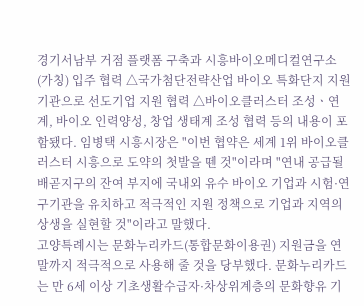경기서남부 거점 플랫폼 구축과 시흥바이오메디컬연구소(가칭) 입주 협력 △국가첨단전략산업 바이오 특화단지 지원기관으로 선도기업 지원 협력 △바이오클러스터 조성ㆍ연계, 바이오 인력양성, 창업 생태계 조성 협력 등의 내용이 포함됐다. 임병택 시흥시장은 "이번 협약은 세계 1위 바이오클러스터 시흥으로 도약의 첫발을 뗀 것"이라며 "연내 공급될 배곧지구의 잔여 부지에 국내외 유수 바이오 기업과 시험·연구기관을 유치하고 적극적인 지원 정책으로 기업과 지역의 상생을 실현할 것"이라고 말했다.
고양특례시는 문화누리카드(통합문화이용권) 지원금을 연말까지 적극적으로 사용해 줄 것을 당부했다. 문화누리카드는 만 6세 이상 기초생활수급자·차상위계층의 문화향유 기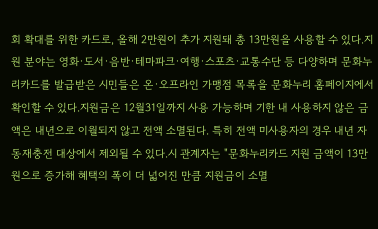회 확대를 위한 카드로, 올해 2만원이 추가 지원돼 총 13만원을 사용할 수 있다.지원 분야는 영화·도서·음반·테마파크·여행·스포츠·교통수단 등 다양하며 문화누리카드를 발급받은 시민들은 온·오프라인 가맹점 목록을 문화누리 홈페이지에서 확인할 수 있다.지원금은 12월31일까지 사용 가능하며 기한 내 사용하지 않은 금액은 내년으로 이월되지 않고 전액 소멸된다. 특히 전액 미사용자의 경우 내년 자동재충전 대상에서 제외될 수 있다.시 관계자는 "문화누리카드 지원 금액이 13만원으로 증가해 혜택의 폭이 더 넓어진 만큼 지원금이 소멸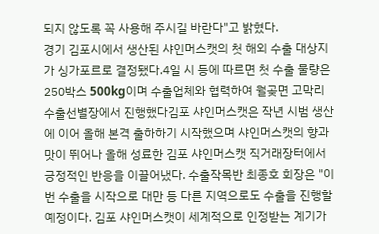되지 않도록 꼭 사용해 주시길 바란다"고 밝혔다.
경기 김포시에서 생산된 샤인머스캣의 첫 해외 수출 대상지가 싱가포르로 결정됐다.4일 시 등에 따르면 첫 수출 물량은 250박스 500kg이며 수출업체와 협력하여 월곶면 고막리 수출선별장에서 진행했다김포 샤인머스캣은 작년 시범 생산에 이어 올해 본격 출하하기 시작했으며 샤인머스캣의 향과 맛이 뛰어나 올해 성료한 김포 샤인머스캣 직거래장터에서 긍정적인 반응을 이끌어냈다. 수출작목반 최종호 회장은 "이번 수출을 시작으로 대만 등 다른 지역으로도 수출을 진행할 예정이다. 김포 샤인머스캣이 세계적으로 인정받는 계기가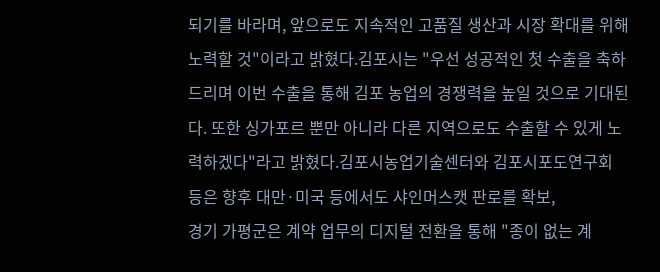되기를 바라며, 앞으로도 지속적인 고품질 생산과 시장 확대를 위해 노력할 것"이라고 밝혔다.김포시는 "우선 성공적인 첫 수출을 축하드리며 이번 수출을 통해 김포 농업의 경쟁력을 높일 것으로 기대된다. 또한 싱가포르 뿐만 아니라 다른 지역으로도 수출할 수 있게 노력하겠다"라고 밝혔다.김포시농업기술센터와 김포시포도연구회 등은 향후 대만·미국 등에서도 샤인머스캣 판로를 확보,
경기 가평군은 계약 업무의 디지털 전환을 통해 "종이 없는 계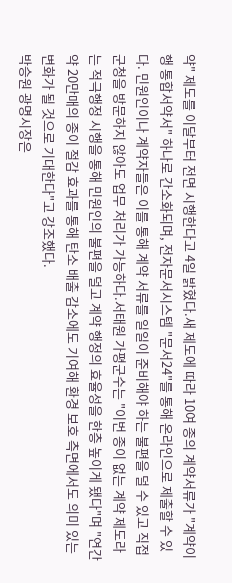약" 제도를 이달부터 전면 시행한다고 4일 밝혔다.새 제도에 따라 10여 종의 계약서류가 "계약이행 통합서약서" 하나로 간소화되며, 전자문서시스템 "문서24"를 통해 온라인으로 제출할 수 있다. 민원인이나 계약자들은 이를 통해 계약 서류를 일일이 준비해야 하는 불편을 덜 수 있고 직접 군청을 방문하지 않아도 업무 처리가 가능하다.서태원 가평군수는 "이번 종이 없는 계약 제도라는 적극행정 시행을 통해 민원인의 불편을 덜고 계약 행정의 효율성을 한층 높이게 됐다"며 "연간 약 20만매의 종이 절감 효과를 통해 탄소 배출 감소에도 기여해 환경 보호 측면에서도 의미 있는 변화가 될 것으로 기대한다"고 강조했다.
박승원 광명시장은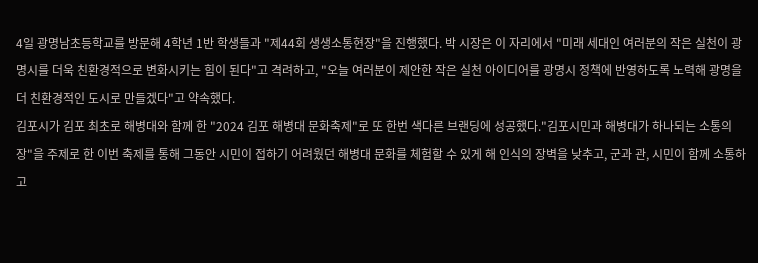4일 광명남초등학교를 방문해 4학년 1반 학생들과 "제44회 생생소통현장"을 진행했다. 박 시장은 이 자리에서 "미래 세대인 여러분의 작은 실천이 광명시를 더욱 친환경적으로 변화시키는 힘이 된다"고 격려하고, "오늘 여러분이 제안한 작은 실천 아이디어를 광명시 정책에 반영하도록 노력해 광명을 더 친환경적인 도시로 만들겠다"고 약속했다.
김포시가 김포 최초로 해병대와 함께 한 "2024 김포 해병대 문화축제"로 또 한번 색다른 브랜딩에 성공했다."김포시민과 해병대가 하나되는 소통의 장"을 주제로 한 이번 축제를 통해 그동안 시민이 접하기 어려웠던 해병대 문화를 체험할 수 있게 해 인식의 장벽을 낮추고, 군과 관, 시민이 함께 소통하고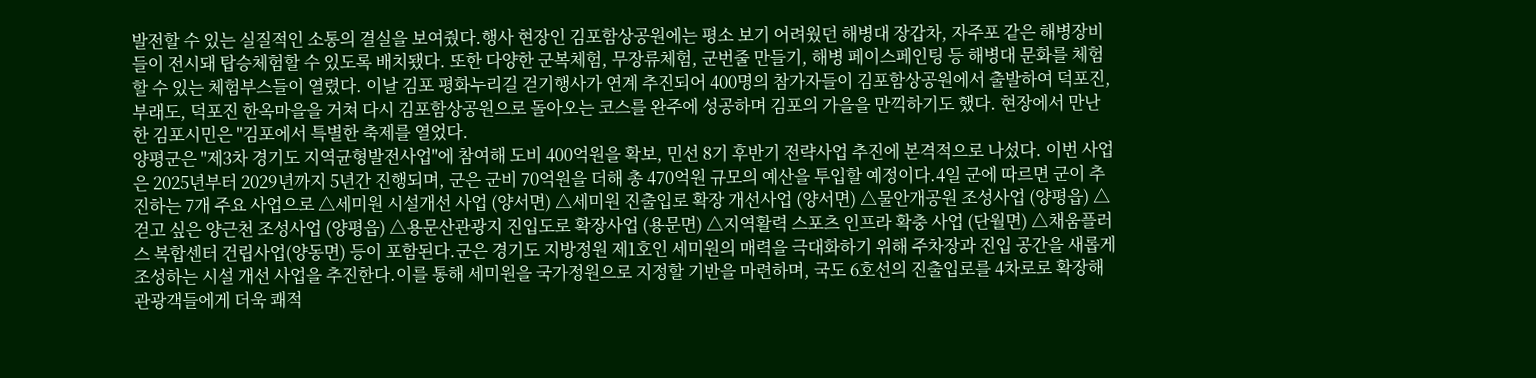발전할 수 있는 실질적인 소통의 결실을 보여줬다.행사 현장인 김포함상공원에는 평소 보기 어려웠던 해병대 장갑차, 자주포 같은 해병장비들이 전시돼 탑승체험할 수 있도록 배치됐다. 또한 다양한 군복체험, 무장류체험, 군번줄 만들기, 해병 페이스페인팅 등 해병대 문화를 체험할 수 있는 체험부스들이 열렸다. 이날 김포 평화누리길 걷기행사가 연계 추진되어 400명의 참가자들이 김포함상공원에서 출발하여 덕포진, 부래도, 덕포진 한옥마을을 거쳐 다시 김포함상공원으로 돌아오는 코스를 완주에 성공하며 김포의 가을을 만끽하기도 했다. 현장에서 만난 한 김포시민은 "김포에서 특별한 축제를 열었다.
양평군은 "제3차 경기도 지역균형발전사업"에 참여해 도비 400억원을 확보, 민선 8기 후반기 전략사업 추진에 본격적으로 나섰다. 이번 사업은 2025년부터 2029년까지 5년간 진행되며, 군은 군비 70억원을 더해 총 470억원 규모의 예산을 투입할 예정이다.4일 군에 따르면 군이 추진하는 7개 주요 사업으로 △세미원 시설개선 사업 (양서면) △세미원 진출입로 확장 개선사업 (양서면) △물안개공원 조성사업 (양평읍) △걷고 싶은 양근천 조성사업 (양평읍) △용문산관광지 진입도로 확장사업 (용문면) △지역활력 스포츠 인프라 확충 사업 (단월면) △채움플러스 복합센터 건립사업(양동면) 등이 포함된다.군은 경기도 지방정원 제1호인 세미원의 매력을 극대화하기 위해 주차장과 진입 공간을 새롭게 조성하는 시설 개선 사업을 추진한다.이를 통해 세미원을 국가정원으로 지정할 기반을 마련하며, 국도 6호선의 진출입로를 4차로로 확장해 관광객들에게 더욱 쾌적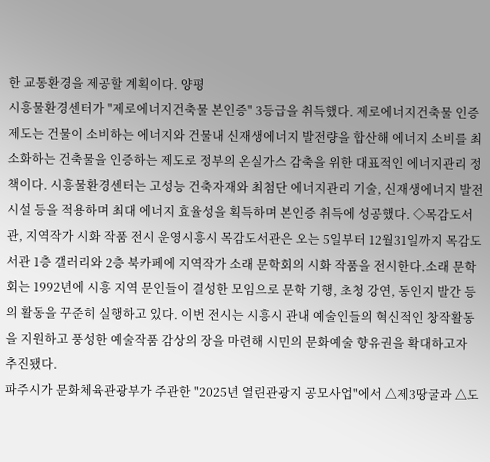한 교통환경을 제공할 계획이다. 양평
시흥물환경센터가 "제로에너지건축물 본인증" 3등급을 취득했다. 제로에너지건축물 인증제도는 건물이 소비하는 에너지와 건물내 신재생에너지 발전량을 합산해 에너지 소비를 최소화하는 건축물을 인증하는 제도로 정부의 온실가스 감축을 위한 대표적인 에너지관리 정책이다. 시흥물환경센터는 고성능 건축자재와 최첨단 에너지관리 기술, 신재생에너지 발전시설 등을 적용하며 최대 에너지 효율성을 획득하며 본인증 취득에 성공했다. ◇목감도서관, 지역작가 시화 작품 전시 운영시흥시 목감도서관은 오는 5일부터 12월31일까지 목감도서관 1층 갤러리와 2층 북카페에 지역작가 소래 문학회의 시화 작품을 전시한다.소래 문학회는 1992년에 시흥 지역 문인들이 결성한 모임으로 문학 기행, 초청 강연, 동인지 발간 등의 활동을 꾸준히 실행하고 있다. 이번 전시는 시흥시 관내 예술인들의 혁신적인 창작활동을 지원하고 풍성한 예술작품 감상의 장을 마련해 시민의 문화예술 향유권을 확대하고자 추진됐다.
파주시가 문화체육관광부가 주관한 "2025년 열린관광지 공모사업"에서 △제3땅굴과 △도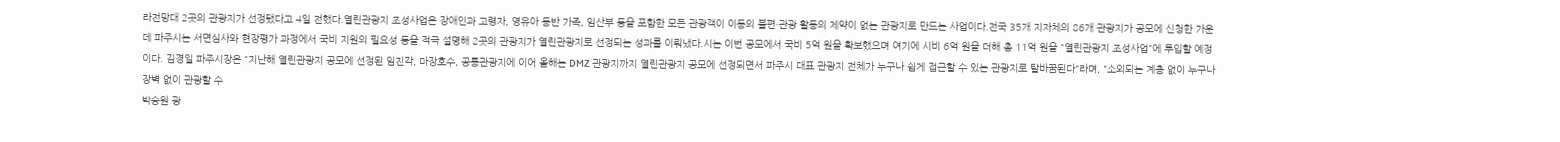라전망대 2곳의 관광지가 선정됐다고 4일 전했다.열린관광지 조성사업은 장애인과 고령자, 영유아 동반 가족, 임산부 등을 포함한 모든 관광객이 이동의 불편·관광 활동의 제약이 없는 관광지로 만드는 사업이다.전국 35개 지자체의 86개 관광지가 공모에 신청한 가운데 파주시는 서면심사와 현장평가 과정에서 국비 지원의 필요성 등을 적극 설명해 2곳의 관광지가 열린관광지로 선정되는 성과를 이뤄냈다.시는 이번 공모에서 국비 5억 원을 확보했으며 여기에 시비 6억 원을 더해 총 11억 원을 "열린관광지 조성사업"에 투입할 예정이다. 김경일 파주시장은 "지난해 열린관광지 공모에 선정된 임진각, 마장호수, 공릉관광지에 이어 올해는 DMZ 관광지까지 열린관광지 공모에 선정되면서 파주시 대표 관광지 전체가 누구나 쉽게 접근할 수 있는 관광지로 탈바꿈된다"라며, "소외되는 계층 없이 누구나 장벽 없이 관광할 수
박승원 광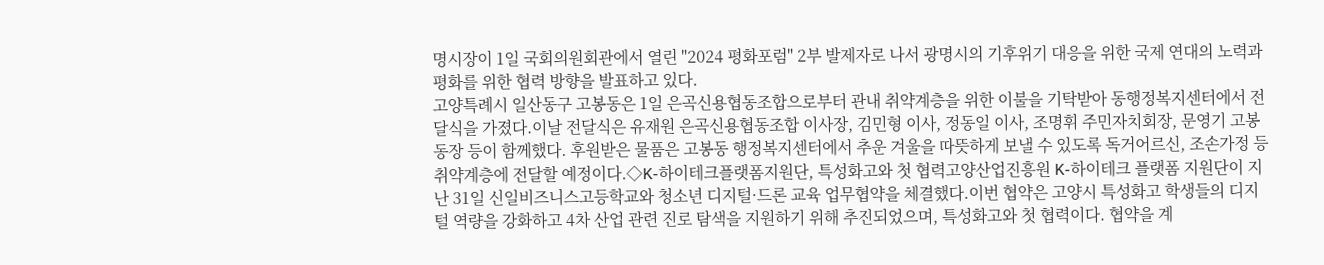명시장이 1일 국회의원회관에서 열린 "2024 평화포럼" 2부 발제자로 나서 광명시의 기후위기 대응을 위한 국제 연대의 노력과 평화를 위한 협력 방향을 발표하고 있다.
고양특례시 일산동구 고봉동은 1일 은곡신용협동조합으로부터 관내 취약계층을 위한 이불을 기탁받아 동행정복지센터에서 전달식을 가졌다.이날 전달식은 유재원 은곡신용협동조합 이사장, 김민형 이사, 정동일 이사, 조명휘 주민자치회장, 문영기 고봉동장 등이 함께했다. 후원받은 물품은 고봉동 행정복지센터에서 추운 겨울을 따뜻하게 보낼 수 있도록 독거어르신, 조손가정 등 취약계층에 전달할 예정이다.◇K-하이테크플랫폼지원단, 특성화고와 첫 협력고양산업진흥원 K-하이테크 플랫폼 지원단이 지난 31일 신일비즈니스고등학교와 청소년 디지털·드론 교육 업무협약을 체결했다.이번 협약은 고양시 특성화고 학생들의 디지털 역량을 강화하고 4차 산업 관련 진로 탐색을 지원하기 위해 추진되었으며, 특성화고와 첫 협력이다. 협약을 계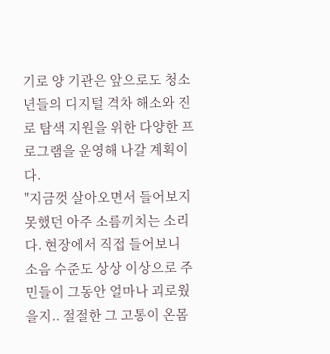기로 양 기관은 앞으로도 청소년들의 디지털 격차 해소와 진로 탐색 지원을 위한 다양한 프로그램을 운영해 나갈 계획이다.
"지금껏 살아오면서 들어보지 못했던 아주 소름끼치는 소리다. 현장에서 직접 들어보니 소음 수준도 상상 이상으로 주민들이 그동안 얼마나 괴로웠을지.. 절절한 그 고통이 온몸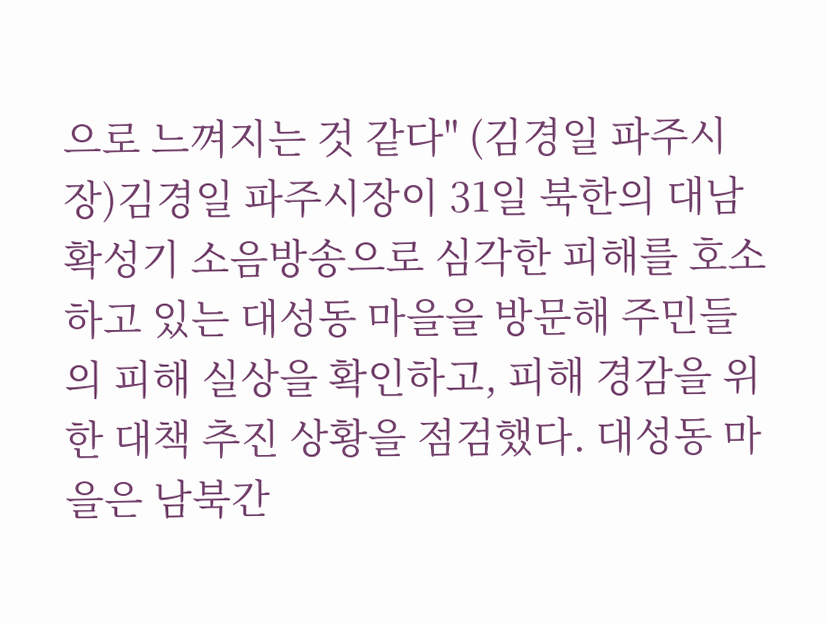으로 느껴지는 것 같다" (김경일 파주시장)김경일 파주시장이 31일 북한의 대남 확성기 소음방송으로 심각한 피해를 호소하고 있는 대성동 마을을 방문해 주민들의 피해 실상을 확인하고, 피해 경감을 위한 대책 추진 상황을 점검했다. 대성동 마을은 남북간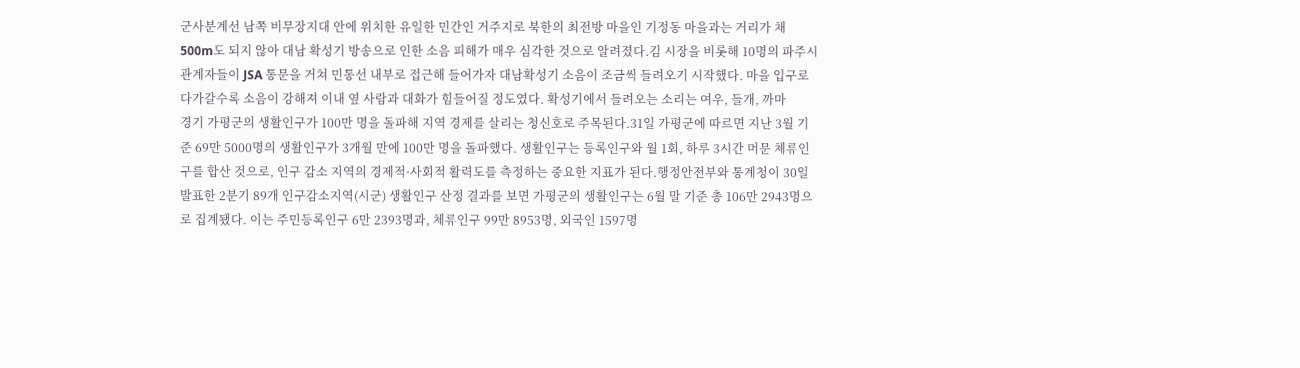군사분계선 남쪽 비무장지대 안에 위치한 유일한 민간인 거주지로 북한의 최전방 마을인 기정동 마을과는 거리가 채 500m도 되지 않아 대남 확성기 방송으로 인한 소음 피해가 매우 심각한 것으로 알려졌다.김 시장을 비롯해 10명의 파주시 관계자들이 JSA 통문을 거쳐 민통선 내부로 접근해 들어가자 대남확성기 소음이 조금씩 들려오기 시작했다. 마을 입구로 다가갈수록 소음이 강해져 이내 옆 사람과 대화가 힘들어질 정도였다. 확성기에서 들려오는 소리는 여우, 들개, 까마
경기 가평군의 생활인구가 100만 명을 돌파해 지역 경제를 살리는 청신호로 주목된다.31일 가평군에 따르면 지난 3월 기준 69만 5000명의 생활인구가 3개월 만에 100만 명을 돌파했다. 생활인구는 등록인구와 월 1회, 하루 3시간 머문 체류인구를 합산 것으로, 인구 감소 지역의 경제적·사회적 활력도를 측정하는 중요한 지표가 된다.행정안전부와 통계청이 30일 발표한 2분기 89개 인구감소지역(시군) 생활인구 산정 결과를 보면 가평군의 생활인구는 6월 말 기준 총 106만 2943명으로 집계됐다. 이는 주민등록인구 6만 2393명과, 체류인구 99만 8953명, 외국인 1597명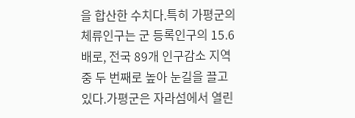을 합산한 수치다.특히 가평군의 체류인구는 군 등록인구의 15.6배로, 전국 89개 인구감소 지역 중 두 번째로 높아 눈길을 끌고 있다.가평군은 자라섬에서 열린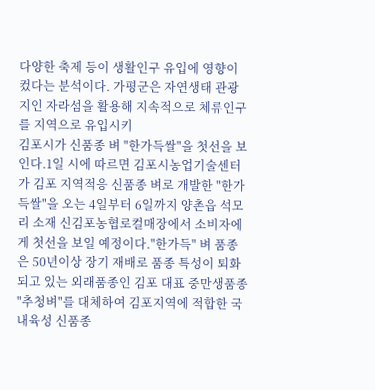다양한 축제 등이 생활인구 유입에 영향이 컸다는 분석이다. 가평군은 자연생태 관광지인 자라섬을 활용해 지속적으로 체류인구를 지역으로 유입시키
김포시가 신품종 벼 "한가득쌀"을 첫선을 보인다.1일 시에 따르면 김포시농업기술센터가 김포 지역적응 신품종 벼로 개발한 "한가득쌀"을 오는 4일부터 6일까지 양촌읍 석모리 소재 신김포농협로컬매장에서 소비자에게 첫선을 보일 예정이다."한가득" 벼 품종은 50년이상 장기 재배로 품종 특성이 퇴화되고 있는 외래품종인 김포 대표 중만생품종 "추청벼"를 대체하여 김포지역에 적합한 국내육성 신품종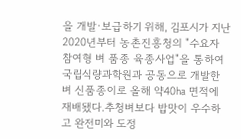을 개발·보급하기 위해, 김포시가 지난 2020년부터 농촌진흥청의 "수요자 참여형 벼 품종 육종사업"을 통하여 국립식량과학원과 공동으로 개발한 벼 신품종이로 올해 약40㏊ 면적에 재배됐다.추청벼보다 밥맛이 우수하고 완전미와 도정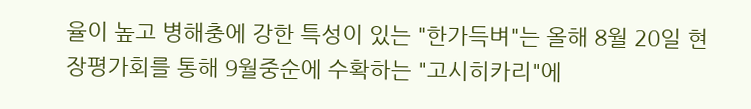율이 높고 병해충에 강한 특성이 있는 "한가득벼"는 올해 8월 20일 현장평가회를 통해 9월중순에 수확하는 "고시히카리"에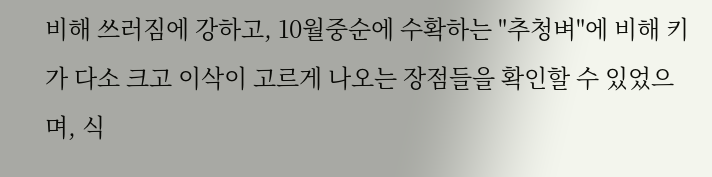비해 쓰러짐에 강하고, 10월중순에 수확하는 "추청벼"에 비해 키가 다소 크고 이삭이 고르게 나오는 장점들을 확인할 수 있었으며, 식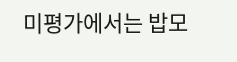미평가에서는 밥모